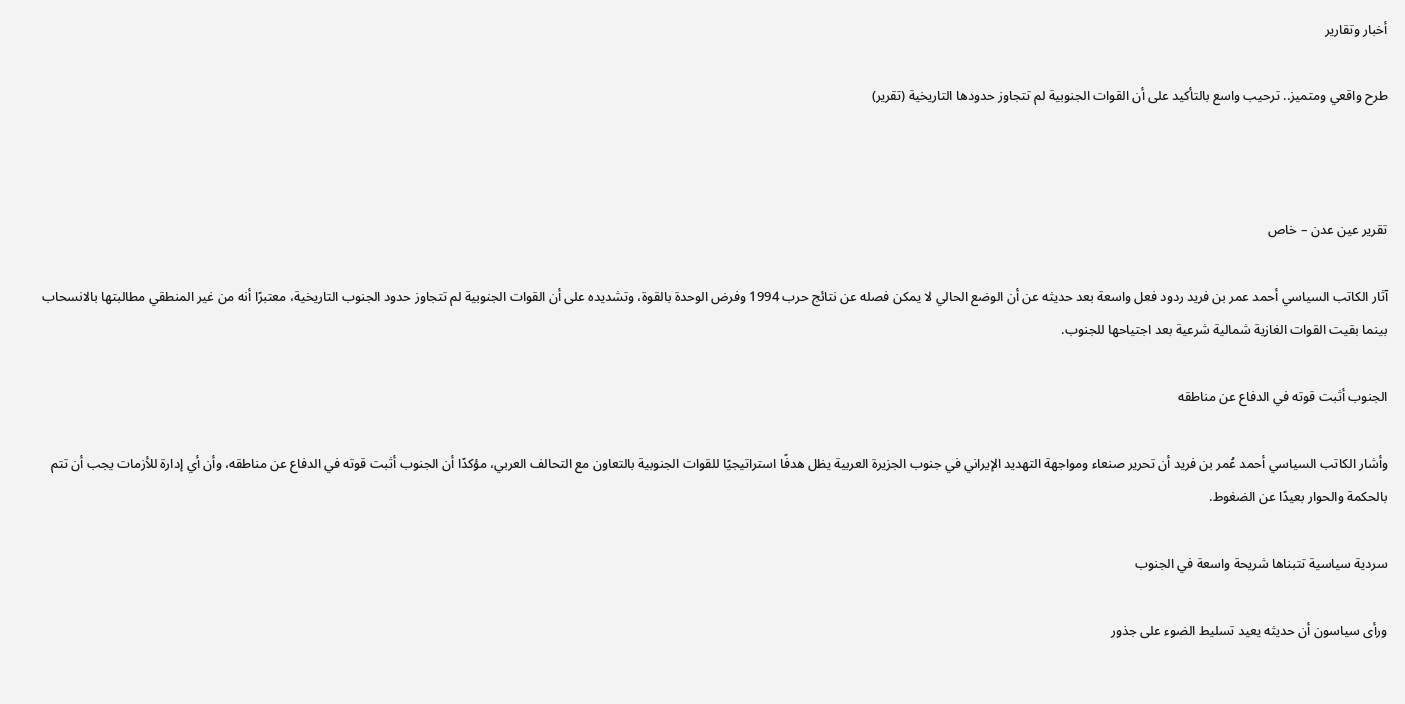أخبار وتقارير

طرح واقعي ومتميز.. ترحيب واسع بالتأكيد على أن القوات الجنوبية لم تتجاوز حدودها التاريخية (تقرير)



تقرير عين عدن – خاص

آثار الكاتب السياسي أحمد عمر بن فريد ردود فعل واسعة بعد حديثه عن أن الوضع الحالي لا يمكن فصله عن نتائج حرب 1994 وفرض الوحدة بالقوة، وتشديده على أن القوات الجنوبية لم تتجاوز حدود الجنوب التاريخية، معتبرًا أنه من غير المنطقي مطالبتها بالانسحاب بينما بقيت القوات الغازية شمالية شرعية بعد اجتياحها للجنوب.

الجنوب أثبت قوته في الدفاع عن مناطقه

وأشار الكاتب السياسي أحمد عُمر بن فريد أن تحرير صنعاء ومواجهة التهديد الإيراني في جنوب الجزيرة العربية يظل هدفًا استراتيجيًا للقوات الجنوبية بالتعاون مع التحالف العربي، مؤكدًا أن الجنوب أثبت قوته في الدفاع عن مناطقه، وأن أي إدارة للأزمات يجب أن تتم بالحكمة والحوار بعيدًا عن الضغوط.

سردية سياسية تتبناها شريحة واسعة في الجنوب

ورأى سياسون أن حديثه يعيد تسليط الضوء على جذور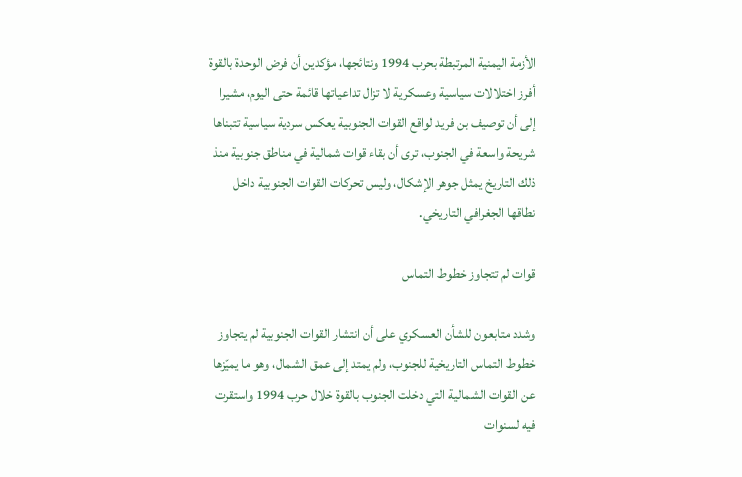الأزمة اليمنية المرتبطة بحرب 1994 ونتائجها، مؤكدين أن فرض الوحدة بالقوة أفرز اختلالات سياسية وعسكرية لا تزال تداعياتها قائمة حتى اليوم، مشيرا إلى أن توصيف بن فريد لواقع القوات الجنوبية يعكس سردية سياسية تتبناها شريحة واسعة في الجنوب، ترى أن بقاء قوات شمالية في مناطق جنوبية منذ ذلك التاريخ يمثل جوهر الإشكال، وليس تحركات القوات الجنوبية داخل نطاقها الجغرافي التاريخي.

قوات لم تتجاوز خطوط التماس

وشدد متابعون للشأن العسكري على أن انتشار القوات الجنوبية لم يتجاوز خطوط التماس التاريخية للجنوب، ولم يمتد إلى عمق الشمال، وهو ما يميّزها عن القوات الشمالية التي دخلت الجنوب بالقوة خلال حرب 1994 واستقرت فيه لسنوات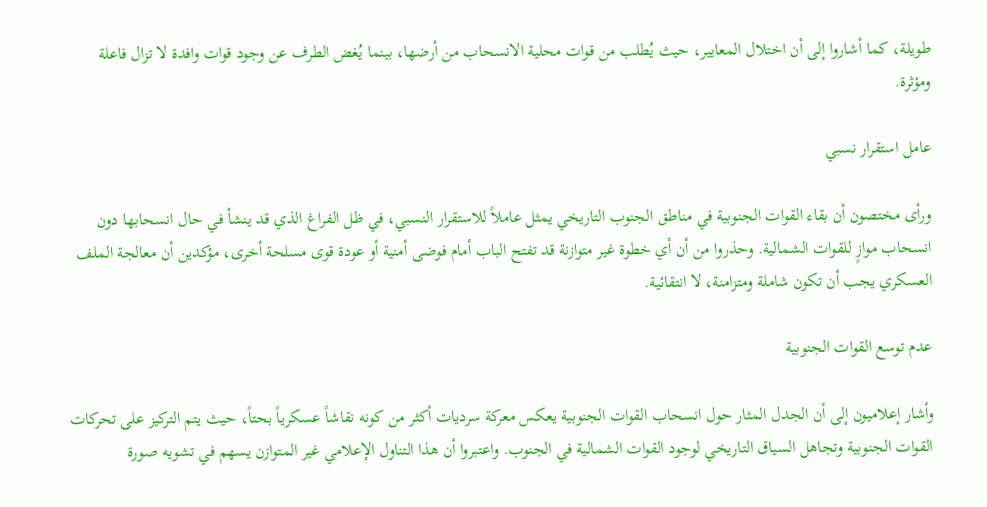طويلة، كما أشاروا إلى أن اختلال المعايير، حيث يُطلب من قوات محلية الانسحاب من أرضها، بينما يُغض الطرف عن وجود قوات وافدة لا تزال فاعلة ومؤثرة.

عامل استقرار نسبي

ورأى مختصون أن بقاء القوات الجنوبية في مناطق الجنوب التاريخي يمثل عاملاً للاستقرار النسبي، في ظل الفراغ الذي قد ينشأ في حال انسحابها دون انسحاب موازٍ للقوات الشمالية. وحذروا من أن أي خطوة غير متوازنة قد تفتح الباب أمام فوضى أمنية أو عودة قوى مسلحة أخرى، مؤكدين أن معالجة الملف العسكري يجب أن تكون شاملة ومتزامنة، لا انتقائية.

عدم توسع القوات الجنوبية

وأشار إعلاميون إلى أن الجدل المثار حول انسحاب القوات الجنوبية يعكس معركة سرديات أكثر من كونه نقاشاً عسكرياً بحتاً، حيث يتم التركيز على تحركات القوات الجنوبية وتجاهل السياق التاريخي لوجود القوات الشمالية في الجنوب. واعتبروا أن هذا التناول الإعلامي غير المتوازن يسهم في تشويه صورة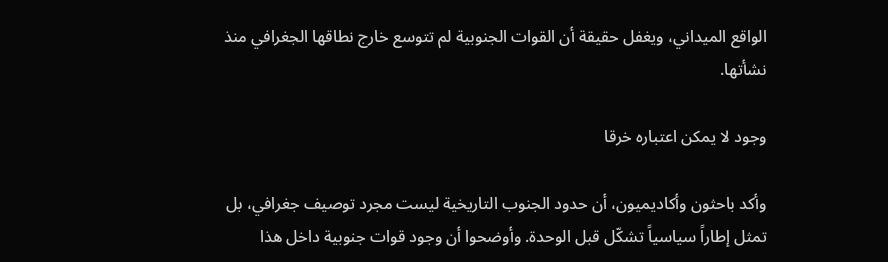الواقع الميداني، ويغفل حقيقة أن القوات الجنوبية لم تتوسع خارج نطاقها الجغرافي منذ نشأتها.

وجود لا يمكن اعتباره خرقا

وأكد باحثون وأكاديميون، أن حدود الجنوب التاريخية ليست مجرد توصيف جغرافي، بل تمثل إطاراً سياسياً تشكّل قبل الوحدة. وأوضحوا أن وجود قوات جنوبية داخل هذا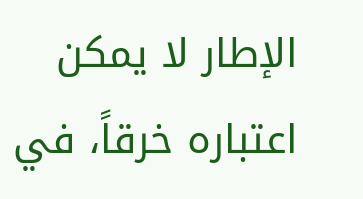الإطار لا يمكن اعتباره خرقاً، في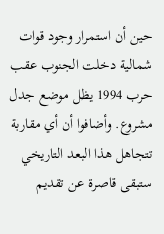حين أن استمرار وجود قوات شمالية دخلت الجنوب عقب حرب 1994 يظل موضع جدل مشروع. وأضافوا أن أي مقاربة تتجاهل هذا البعد التاريخي ستبقى قاصرة عن تقديم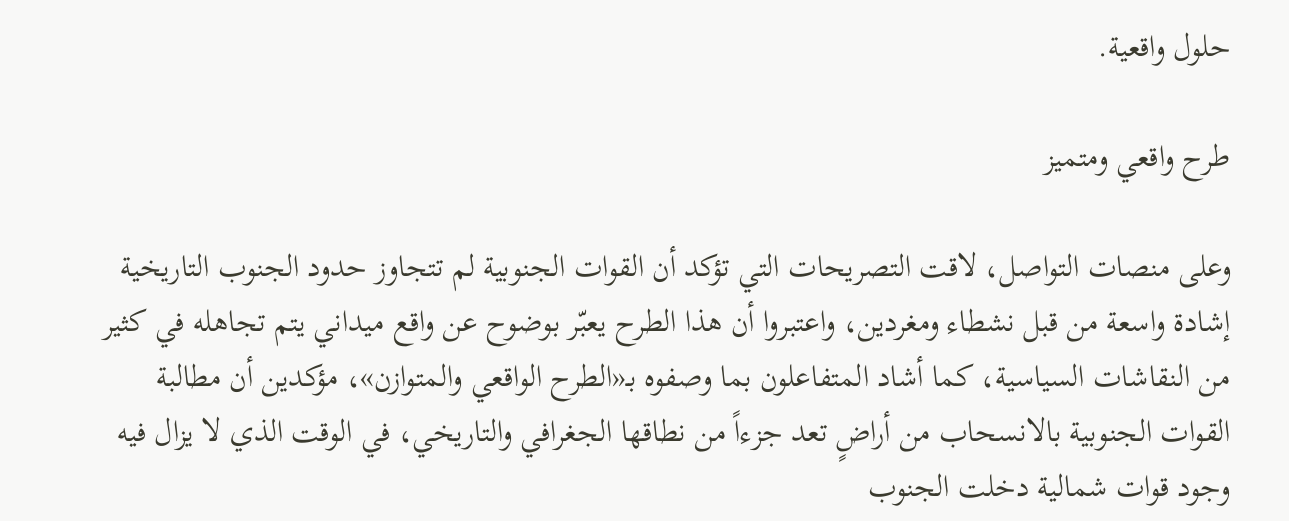حلول واقعية.

طرح واقعي ومتميز

وعلى منصات التواصل، لاقت التصريحات التي تؤكد أن القوات الجنوبية لم تتجاوز حدود الجنوب التاريخية إشادة واسعة من قبل نشطاء ومغردين، واعتبروا أن هذا الطرح يعبّر بوضوح عن واقع ميداني يتم تجاهله في كثير من النقاشات السياسية، كما أشاد المتفاعلون بما وصفوه بـ«الطرح الواقعي والمتوازن»، مؤكدين أن مطالبة القوات الجنوبية بالانسحاب من أراضٍ تعد جزءاً من نطاقها الجغرافي والتاريخي، في الوقت الذي لا يزال فيه وجود قوات شمالية دخلت الجنوب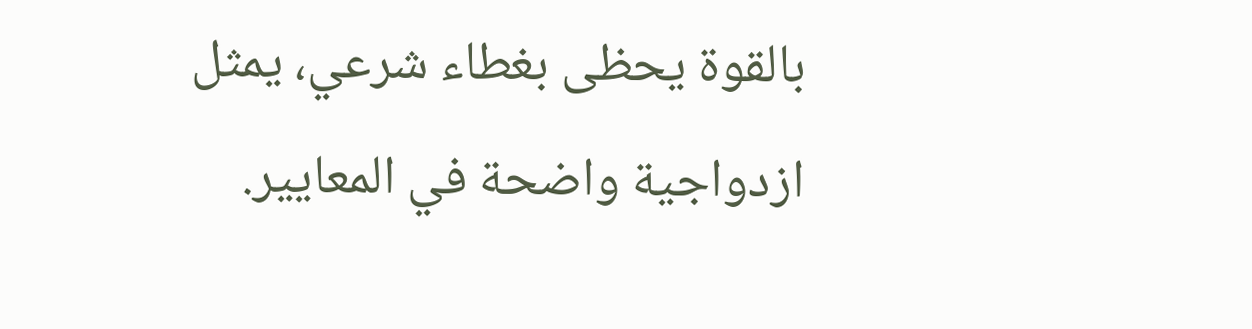بالقوة يحظى بغطاء شرعي، يمثل ازدواجية واضحة في المعايير.